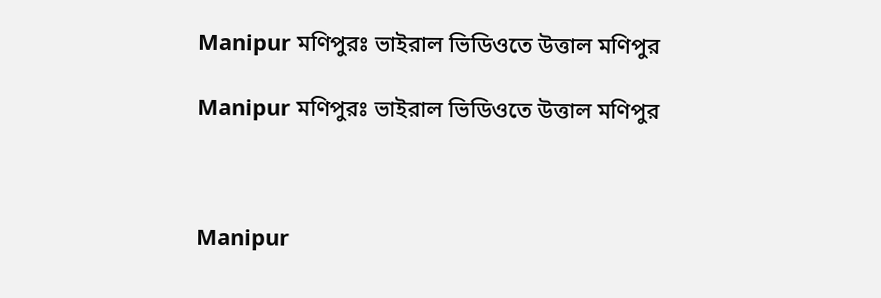Manipur মণিপুরঃ ভাইরাল ভিডিওতে উত্তাল মণিপুর

Manipur মণিপুরঃ ভাইরাল ভিডিওতে উত্তাল মণিপুর



Manipur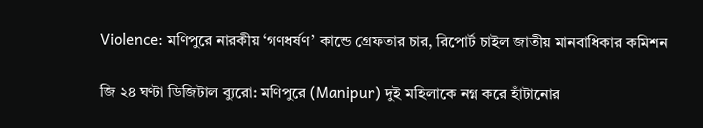Violence: মণিপুরে নারকীয় ‘গণধর্ষণ’ কান্ডে গ্রেফতার চার, রিপোর্ট চাইল জাতীয় মানবাধিকার কমিশন

জি ২৪ ঘণ্টা ডিজিটাল ব্যুরো: মণিপুরে (Manipur) দুই মহিলাকে নগ্ন করে হাঁটানোর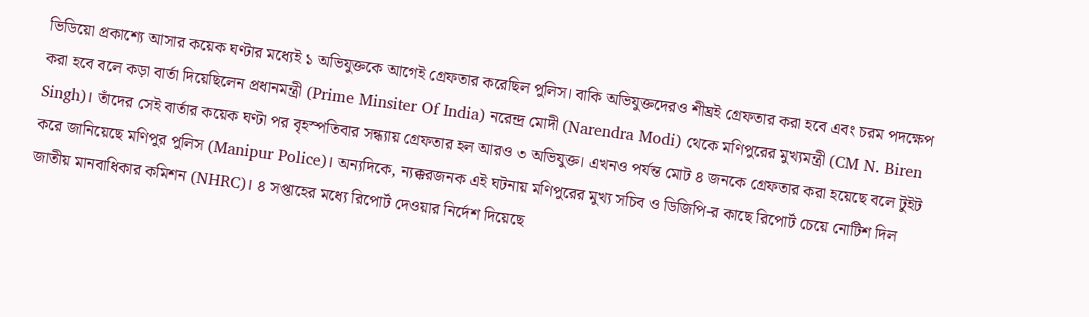ভিডিয়ো প্রকাশ্যে আসার কয়েক ঘণ্টার মধ্যেই ১ অভিযুক্তকে আগেই গ্রেফতার করেছিল পুলিস। বাকি অভিযুক্তদেরও শীঘ্রই গ্রেফতার করা হবে এবং চরম পদক্ষেপ করা হবে বলে কড়া বার্তা দিয়েছিলেন প্রধানমন্ত্রী (Prime Minsiter Of India) নরেন্দ্র মোদী (Narendra Modi) থেকে মণিপুরের মুখ্যমন্ত্রী (CM N. Biren Singh)। তাঁদের সেই বার্তার কয়েক ঘণ্টা পর বৃহস্পতিবার সন্ধ্যায় গ্রেফতার হল আরও ৩ অভিযুক্ত। এখনও পর্যন্ত মোট ৪ জনকে গ্রেফতার করা হয়েছে বলে টুইট করে জানিয়েছে মণিপুর পুলিস (Manipur Police)। অন্যদিকে, ন্যক্করজনক এই ঘটনায় মণিপুরের মুখ্য সচিব ও ডিজিপি-র কাছে রিপোর্ট চেয়ে নোটিশ দিল জাতীয় মানবাধিকার কমিশন (NHRC)। ৪ সপ্তাহের মধ্যে রিপোর্ট দেওয়ার নির্দেশ দিয়েছে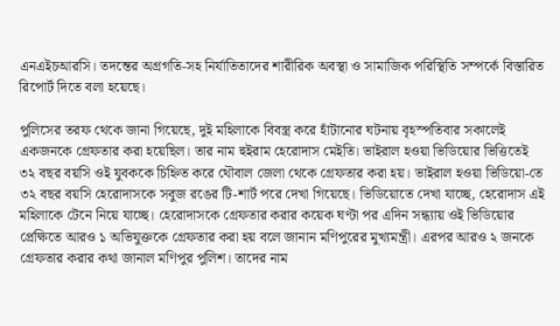এনএইচআরসি। তদন্তের অগ্রগতি-সহ নির্যাতিতাদের শারীরিক অবস্থা ও সামাজিক পরিস্থিতি সম্পর্কে বিস্তারিত রিপোর্ট দিতে বলা হয়েছে।

পুলিসের তরফ থেকে জানা গিয়েছে, দুই মহিলাকে বিবস্ত্র করে হাঁটানোর ঘটনায় বৃহস্পতিবার সকালেই একজনকে গ্রেফতার করা হয়েছিল। তার নাম হুইরাম হেরোদাস মেইতি। ভাইরাল হওয়া ভিডিয়োর ভিত্তিতেই ৩২ বছর বয়সি ওই যুবককে চিহ্নিত করে থৌবাল জেলা থেকে গ্রেফতার করা হয়। ভাইরাল হওয়া ভিডিয়ো-তে ৩২ বছর বয়সি হেরোদাসকে সবুজ রঙের টি-শার্ট পরে দেখা গিয়েছে। ভিডিয়োতে দেখা যাচ্ছে, হেরোদাস এই মহিলাকে টেনে নিয়ে যাচ্ছে। হেরোদাসকে গ্রেফতার করার কয়েক ঘণ্টা পর এদিন সন্ধ্যায় ওই ভিডিয়োর প্রেক্ষিতে আরও ১ অভিযুক্তকে গ্রেফতার করা হয় বলে জানান মণিপুরের মুখ্যমন্ত্রী। এরপর আরও ২ জনকে গ্রেফতার করার কথা জানাল মণিপুর পুলিশ। তাদের নাম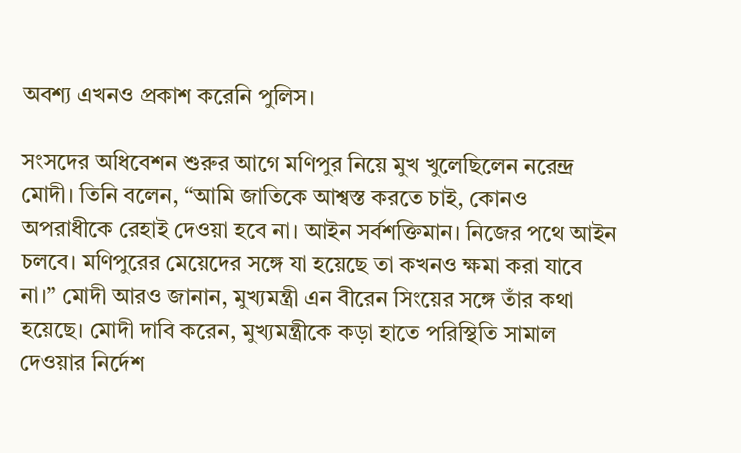অবশ্য এখনও প্রকাশ করেনি পুলিস।

সংসদের অধিবেশন শুরুর আগে মণিপুর নিয়ে মুখ খুলেছিলেন নরেন্দ্র মোদী। তিনি বলেন, “আমি জাতিকে আশ্বস্ত করতে চাই, কোনও অপরাধীকে রেহাই দেওয়া হবে না। আইন সর্বশক্তিমান। নিজের পথে আইন চলবে। মণিপুরের মেয়েদের সঙ্গে যা হয়েছে তা কখনও ক্ষমা করা যাবে না।” মোদী আরও জানান, মুখ্যমন্ত্রী এন বীরেন সিংয়ের সঙ্গে তাঁর কথা হয়েছে। মোদী দাবি করেন, মুখ্যমন্ত্রীকে কড়া হাতে পরিস্থিতি সামাল দেওয়ার নির্দেশ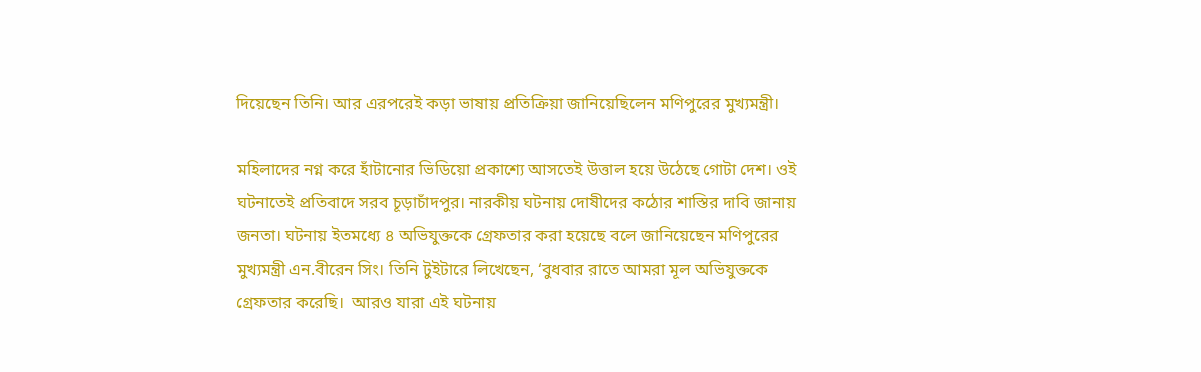দিয়েছেন তিনি। আর এরপরেই কড়া ভাষায় প্রতিক্রিয়া জানিয়েছিলেন মণিপুরের মুখ্যমন্ত্রী।

মহিলাদের নগ্ন করে হাঁটানোর ভিডিয়ো প্রকাশ্যে আসতেই উত্তাল হয়ে উঠেছে গোটা দেশ। ওই ঘটনাতেই প্রতিবাদে সরব চূড়াচাঁদপুর। নারকীয় ঘটনায় দোষীদের কঠোর শাস্তির দাবি জানায় জনতা। ঘটনায় ইতমধ্যে ৪ অভিযুক্তকে গ্রেফতার করা হয়েছে বলে জানিয়েছেন মণিপুরের মুখ্যমন্ত্রী এন.বীরেন সিং। তিনি টুইটারে লিখেছেন, ‘বুধবার রাতে আমরা মূল অভিযুক্তকে গ্রেফতার করেছি।  আরও যারা এই ঘটনায়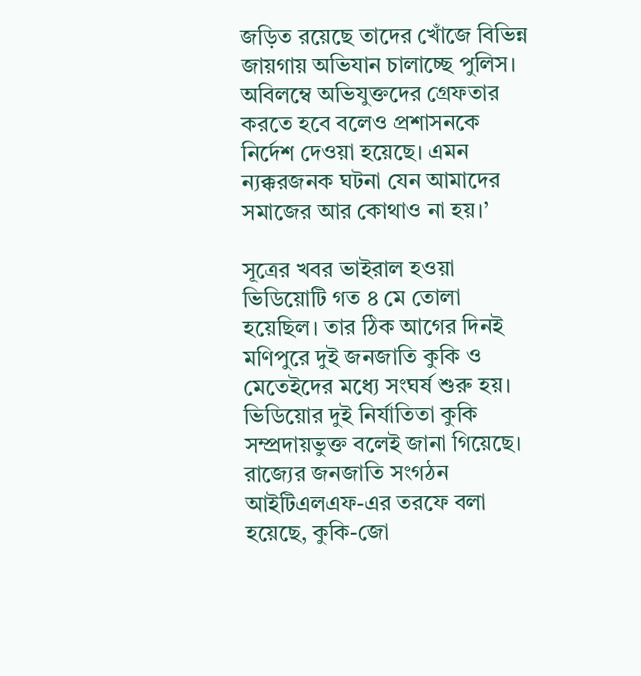জড়িত রয়েছে তাদের খোঁজে বিভিন্ন জায়গায় অভিযান চালাচ্ছে পুলিস। অবিলম্বে অভিযুক্তদের গ্রেফতার করতে হবে বলেও প্রশাসনকে নির্দেশ দেওয়া হয়েছে। এমন ন্যক্করজনক ঘটনা যেন আমাদের সমাজের আর কোথাও না হয়।’

সূত্রের খবর ভাইরাল হওয়া ভিডিয়োটি গত ৪ মে তোলা হয়েছিল। তার ঠিক আগের দিনই মণিপুরে দুই জনজাতি কুকি ও মেতেইদের মধ্যে সংঘর্ষ শুরু হয়। ভিডিয়োর দুই নির্যাতিতা কুকি সম্প্রদায়ভুক্ত বলেই জানা গিয়েছে। রাজ্যের জনজাতি সংগঠন আইটিএলএফ-এর তরফে বলা হয়েছে, কুকি-জো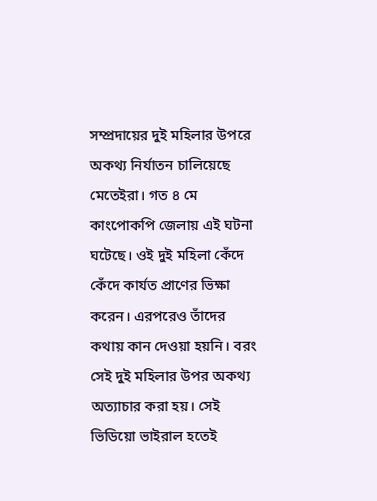সম্প্রদায়ের দুই মহিলার উপরে অকথ্য নির্যাতন চালিয়েছে মেতেইরা। গত ৪ মে কাংপোকপি জেলায় এই ঘটনা ঘটেছে। ওই দুই মহিলা কেঁদে কেঁদে কার্যত প্রাণের ভিক্ষা করেন। এরপরেও তাঁদের কথায় কান দেওয়া হয়নি। বরং সেই দুই মহিলার উপর অকথ্য অত্যাচার করা হয়। সেই ভিডিয়ো ভাইরাল হতেই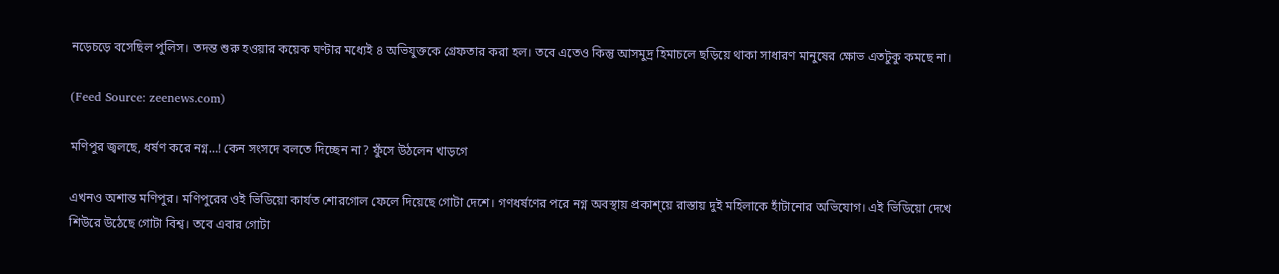নড়েচড়ে বসেছিল পুলিস। তদন্ত শুরু হওয়ার কয়েক ঘণ্টার মধ্যেই ৪ অভিযুক্তকে গ্রেফতার করা হল। তবে এতেও কিন্তু আসমুদ্র হিমাচলে ছড়িয়ে থাকা সাধারণ মানুষের ক্ষোভ এতটুকু কমছে না।

(Feed Source: zeenews.com)

মণিপুর জ্বলছে, ধর্ষণ করে নগ্ন…! কেন সংসদে বলতে দিচ্ছেন না? ফুঁসে উঠলেন খাড়গে

এখনও অশান্ত মণিপুর। মণিপুরের ওই ভিডিয়ো কার্যত শোরগোল ফেলে দিয়েছে গোটা দেশে। গণধর্ষণের পরে নগ্ন অবস্থায় প্রকাশ্য়ে রাস্তায় দুই মহিলাকে হাঁটানোর অভিযোগ। এই ভিডিয়ো দেখে শিউরে উঠেছে গোটা বিশ্ব। তবে এবার গোটা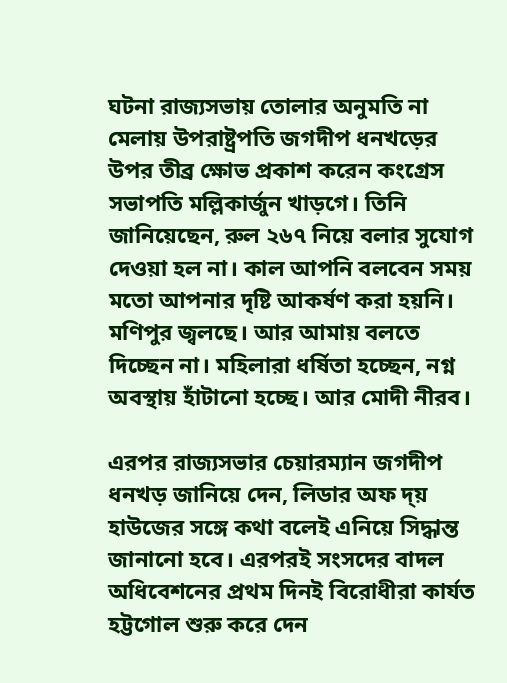ঘটনা রাজ্যসভায় তোলার অনুমতি না মেলায় উপরাষ্ট্রপতি জগদীপ ধনখড়ের উপর তীব্র ক্ষোভ প্রকাশ করেন কংগ্রেস সভাপতি মল্লিকার্জুন খাড়গে। তিনি জানিয়েছেন, রুল ২৬৭ নিয়ে বলার সুযোগ দেওয়া হল না। কাল আপনি বলবেন সময় মতো আপনার দৃষ্টি আকর্ষণ করা হয়নি। মণিপুর জ্বলছে। আর আমায় বলতে দিচ্ছেন না। মহিলারা ধর্ষিতা হচ্ছেন, নগ্ন অবস্থায় হাঁটানো হচ্ছে। আর মোদী নীরব।

এরপর রাজ্যসভার চেয়ারম্যান জগদীপ ধনখড় জানিয়ে দেন, লিডার অফ দ্য় হাউজের সঙ্গে কথা বলেই এনিয়ে সিদ্ধান্ত জানানো হবে। এরপরই সংসদের বাদল অধিবেশনের প্রথম দিনই বিরোধীরা কার্যত হট্টগোল শুরু করে দেন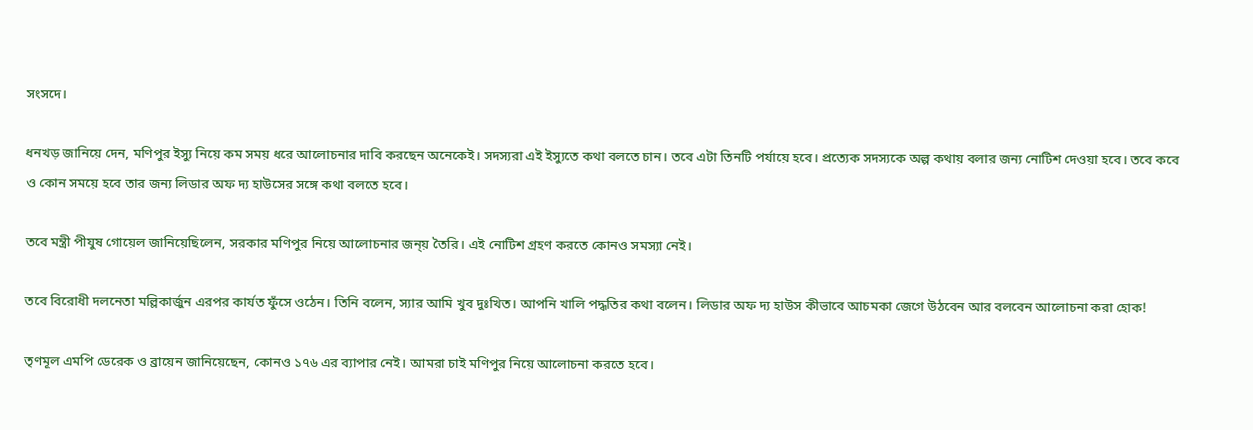সংসদে।

ধনখড় জানিয়ে দেন, মণিপুর ইস্যু নিয়ে কম সময় ধরে আলোচনার দাবি করছেন অনেকেই। সদস্যরা এই ইস্যুতে কথা বলতে চান। তবে এটা তিনটি পর্যায়ে হবে। প্রত্যেক সদস্যকে অল্প কথায় বলার জন্য নোটিশ দেওয়া হবে। তবে কবে ও কোন সময়ে হবে তার জন্য লিডার অফ দ্য হাউসের সঙ্গে কথা বলতে হবে।

তবে মন্ত্রী পীযুষ গোয়েল জানিয়েছিলেন, সরকার মণিপুর নিয়ে আলোচনার জন্য় তৈরি। এই নোটিশ গ্রহণ করতে কোনও সমস্যা নেই।

তবে বিরোধী দলনেতা মল্লিকার্জুন এরপর কার্যত ফুঁসে ওঠেন। তিনি বলেন, স্যার আমি খুব দুঃখিত। আপনি খালি পদ্ধতির কথা বলেন। লিডার অফ দ্য হাউস কীভাবে আচমকা জেগে উঠবেন আর বলবেন আলোচনা করা হোক!

তৃণমূল এমপি ডেরেক ও ব্রায়েন জানিয়েছেন, কোনও ১৭৬ এর ব্যাপার নেই। আমরা চাই মণিপুর নিয়ে আলোচনা করতে হবে।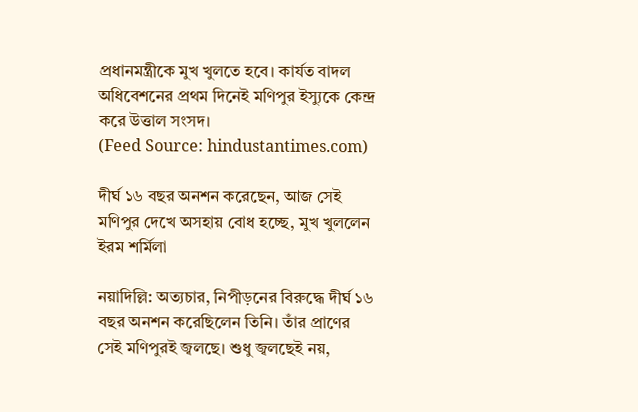প্রধানমন্ত্রীকে মুখ খুলতে হবে। কার্যত বাদল অধিবেশনের প্রথম দিনেই মণিপুর ইস্যুকে কেন্দ্র করে উত্তাল সংসদ।
(Feed Source: hindustantimes.com)

দীর্ঘ ১৬ বছর অনশন করেছেন, আজ সেই মণিপুর দেখে অসহায় বোধ হচ্ছে, মুখ খুললেন ইরম শর্মিলা

নয়াদিল্লি: অত্যচার, নিপীড়নের বিরুদ্ধে দীর্ঘ ১৬ বছর অনশন করেছিলেন তিনি। তাঁর প্রাণের সেই মণিপুরই জ্বলছে। শুধু জ্বলছেই নয়,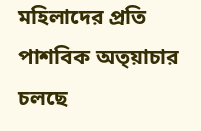মহিলাদের প্রতি পাশবিক অত্য়াচার চলছে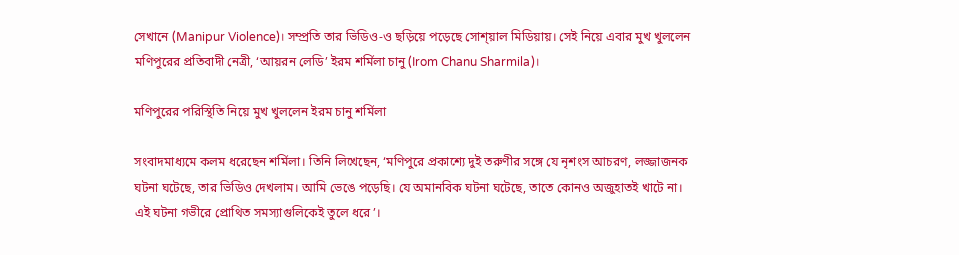সেখানে (Manipur Violence)। সম্প্রতি তার ভিডিও-ও ছড়িয়ে পড়েছে সোশ্য়াল মিডিয়ায়। সেই নিয়ে এবার মুখ খুললেন মণিপুরের প্রতিবাদী নেত্রী, ‘আয়রন লেডি’ ইরম শর্মিলা চানু (Irom Chanu Sharmila)।

মণিপুরের পরিস্থিতি নিয়ে মুখ খুললেন ইরম চানু শর্মিলা

সংবাদমাধ্যমে কলম ধরেছেন শর্মিলা। তিনি লিখেছেন, ‘মণিপুরে প্রকাশ্যে দুই তরুণীর সঙ্গে যে নৃশংস আচরণ, লজ্জাজনক ঘটনা ঘটেছে, তার ভিডিও দেখলাম। আমি ভেঙে পড়েছি। যে অমানবিক ঘটনা ঘটেছে, তাতে কোনও অজুহাতই খাটে না। এই ঘটনা গভীরে প্রোথিত সমস্যাগুলিকেই তুলে ধরে’।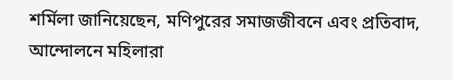শর্মিলা জানিয়েছেন, মণিপুরের সমাজজীবনে এবং প্রতিবাদ, আন্দোলনে মহিলারা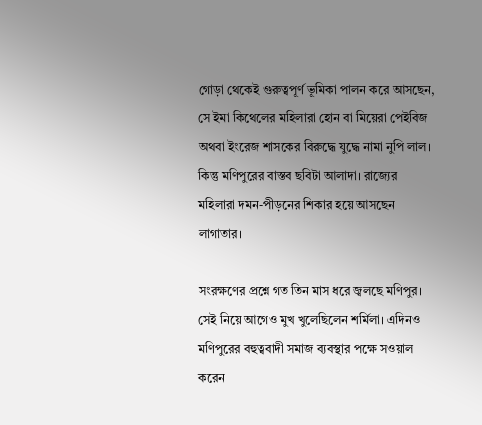গোড়া থেকেই গুরুত্বপূর্ণ ভূমিকা পালন করে আসছেন, সে ইমা কিথেলের মহিলারা হোন বা মিয়েরা পেইবিজ অথবা ইংরেজ শাসকের বিরুদ্ধে যুদ্ধে নামা নুপি লাল। কিন্তু মণিপুরের বাস্তব ছবিটা আলাদা। রাজ্যের মহিলারা দমন-পীড়নের শিকার হয়ে আসছেন লাগাতার।

সংরক্ষণের প্রশ্নে গত তিন মাস ধরে জ্বলছে মণিপুর। সেই নিয়ে আগেও মুখ খুলেছিলেন শর্মিলা। এদিনও মণিপুরের বহুত্ববাদী সমাজ ব্যবস্থার পক্ষে সওয়াল করেন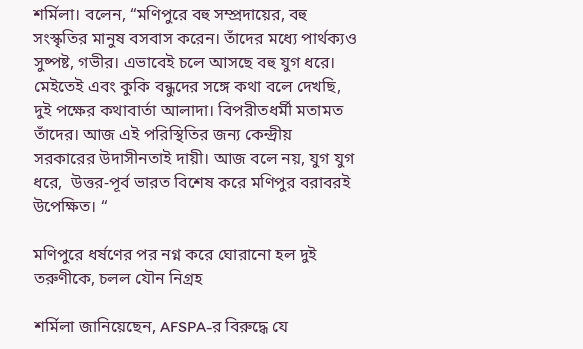শর্মিলা। বলেন, “মণিপুরে বহু সম্প্রদায়ের, বহু সংস্কৃতির মানুষ বসবাস করেন। তাঁদের মধ্যে পার্থক্যও সুষ্পষ্ট, গভীর। এভাবেই চলে আসছে বহু যুগ ধরে। মেইতেই এবং কুকি বন্ধুদের সঙ্গে কথা বলে দেখছি, দুই পক্ষের কথাবার্তা আলাদা। বিপরীতধর্মী মতামত তাঁদের। আজ এই পরিস্থিতির জন্য কেন্দ্রীয় সরকারের উদাসীনতাই দায়ী। আজ বলে নয়, যুগ যুগ ধরে,  উত্তর-পূর্ব ভারত বিশেষ করে মণিপুর বরাবরই উপেক্ষিত। “

মণিপুরে ধর্ষণের পর নগ্ন করে ঘোরানো হল দুই তরুণীকে, চলল যৌন নিগ্রহ

শর্মিলা জানিয়েছেন, AFSPA-র বিরুদ্ধে যে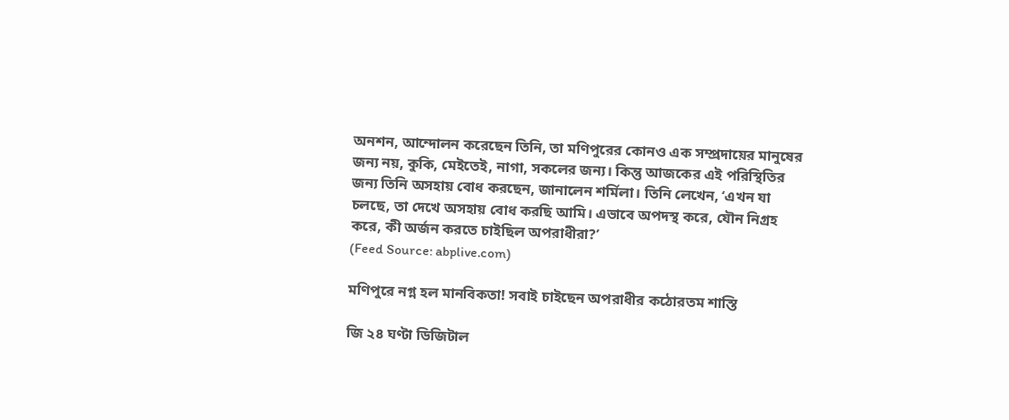অনশন, আন্দোলন করেছেন তিনি, তা মণিপুরের কোনও এক সম্প্রদায়ের মানুষের জন্য নয়, কুকি, মেইতেই, নাগা, সকলের জন্য। কিন্তু আজকের এই পরিস্থিতির জন্য তিনি অসহায় বোধ করছেন, জানালেন শর্মিলা। তিনি লেখেন, ‘এখন যা চলছে, তা দেখে অসহায় বোধ করছি আমি। এভাবে অপদস্থ করে, যৌন নিগ্রহ করে, কী অর্জন করতে চাইছিল অপরাধীরা?’
(Feed Source: abplive.com)

মণিপুরে নগ্ন হল মানবিকতা! সবাই চাইছেন অপরাধীর কঠোরতম শাস্তি

জি ২৪ ঘণ্টা ডিজিটাল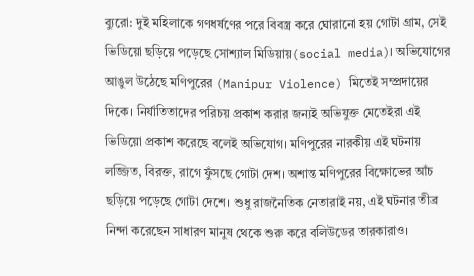ব্যুরো: দুই মহিলাকে গণধর্ষণের পরে বিবস্ত্র করে ঘোরানো হয় গোটা গ্রাম, সেই ভিডিয়ো ছড়িয়ে পড়েছে সোশ্যাল মিডিয়ায়(social media)। অভিযোগের আঙুল উঠেছে মণিপুরের (Manipur Violence) মিতেই সম্প্রদায়ের দিকে। নির্যাতিতাদের পরিচয় প্রকাশ করার জন্যই অভিযুক্ত মেতেইরা এই ভিডিয়ো প্রকাশ করেছে বলেই অভিযোগ। মণিপুরের নারকীয় এই ঘটনায় লজ্জিত, বিরক্ত, রাগে ফুঁসছে গোটা দেশ। অশান্ত মণিপুরের বিক্ষোভের আঁচ ছড়িয়ে পড়েছে গোটা দেশে। শুধু রাজনৈতিক নেতারাই নয়, এই ঘটনার তীব্র নিন্দা করেছেন সাধারণ মানুষ থেকে শুরু করে বলিউডের তারকারাও।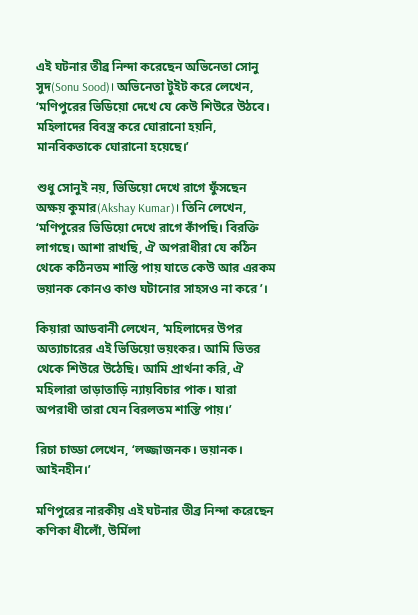এই ঘটনার তীব্র নিন্দা করেছেন অভিনেতা সোনু সুদ(Sonu Sood)। অভিনেতা টুইট করে লেখেন, ‘মণিপুরের ভিডিয়ো দেখে যে কেউ শিউরে উঠবে। মহিলাদের বিবস্ত্র করে ঘোরানো হয়নি, মানবিকতাকে ঘোরানো হয়েছে।’

শুধু সোনুই নয়, ভিডিয়ো দেখে রাগে ফুঁসছেন অক্ষয় কুমার(Akshay Kumar)। তিনি লেখেন, ‘মণিপুরের ভিডিয়ো দেখে রাগে কাঁপছি। বিরক্তি লাগছে। আশা রাখছি, ঐ অপরাধীরা যে কঠিন থেকে কঠিনতম শাস্তি পায় যাতে কেউ আর এরকম ভয়ানক কোনও কাণ্ড ঘটানোর সাহসও না করে’।

কিয়ারা আডবানী লেখেন, ‘মহিলাদের উপর অত্যাচারের এই ভিডিয়ো ভয়ংকর। আমি ভিতর থেকে শিউরে উঠেছি। আমি প্রার্থনা করি, ঐ মহিলারা তাড়াতাড়ি ন্যায়বিচার পাক। যারা অপরাধী তারা যেন বিরলতম শাস্তি পায়।’

রিচা চাড্ডা লেখেন, ‘লজ্জাজনক। ভয়ানক। আইনহীন।’

মণিপুরের নারকীয় এই ঘটনার তীব্র নিন্দা করেছেন কণিকা ধীলোঁ, উর্মিলা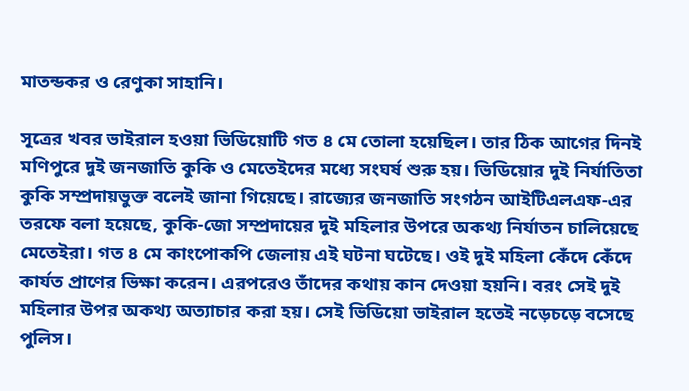মাতন্ডকর ও রেণুকা সাহানি।

সূত্রের খবর ভাইরাল হওয়া ভিডিয়োটি গত ৪ মে তোলা হয়েছিল। তার ঠিক আগের দিনই মণিপুরে দুই জনজাতি কুকি ও মেতেইদের মধ্যে সংঘর্ষ শুরু হয়। ভিডিয়োর দুই নির্যাতিতা কুকি সম্প্রদায়ভুক্ত বলেই জানা গিয়েছে। রাজ্যের জনজাতি সংগঠন আইটিএলএফ-এর তরফে বলা হয়েছে, কুকি-জো সম্প্রদায়ের দুই মহিলার উপরে অকথ্য নির্যাতন চালিয়েছে মেতেইরা। গত ৪ মে কাংপোকপি জেলায় এই ঘটনা ঘটেছে। ওই দুই মহিলা কেঁদে কেঁদে কার্যত প্রাণের ভিক্ষা করেন। এরপরেও তাঁদের কথায় কান দেওয়া হয়নি। বরং সেই দুই মহিলার উপর অকথ্য অত্যাচার করা হয়। সেই ভিডিয়ো ভাইরাল হতেই নড়েচড়ে বসেছে পুলিস।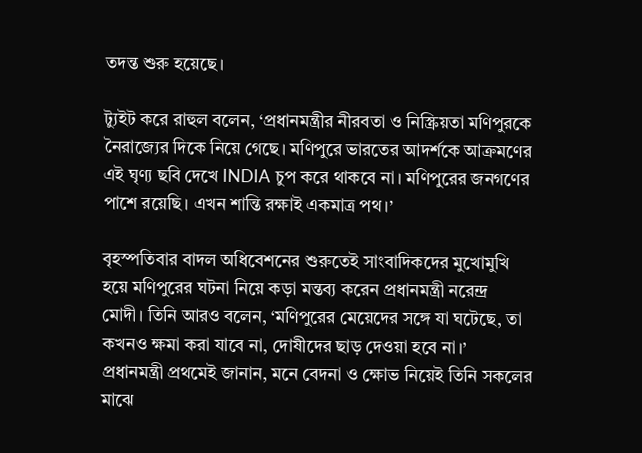তদন্ত শুরু হয়েছে।

ট্যুইট করে রাহুল বলেন, ‘প্রধানমন্ত্রীর নীরবতা ও নিস্ক্রিয়তা মণিপুরকে নৈরাজ্যের দিকে নিয়ে গেছে। মণিপুরে ভারতের আদর্শকে আক্রমণের এই ঘৃণ্য ছবি দেখে INDIA চুপ করে থাকবে না। মণিপুরের জনগণের পাশে রয়েছি। এখন শান্তি রক্ষাই একমাত্র পথ।’

বৃহস্পতিবার বাদল অধিবেশনের শুরুতেই সাংবাদিকদের মুখোমুখি হয়ে মণিপুরের ঘটনা নিয়ে কড়া মন্তব্য করেন প্রধানমন্ত্রী নরেন্দ্র মোদী। তিনি আরও বলেন, ‘মণিপুরের মেয়েদের সঙ্গে যা ঘটেছে, তা কখনও ক্ষমা করা যাবে না, দোষীদের ছাড় দেওয়া হবে না।’  প্রধানমন্ত্রী প্রথমেই জানান, মনে বেদনা ও ক্ষোভ নিয়েই তিনি সকলের মাঝে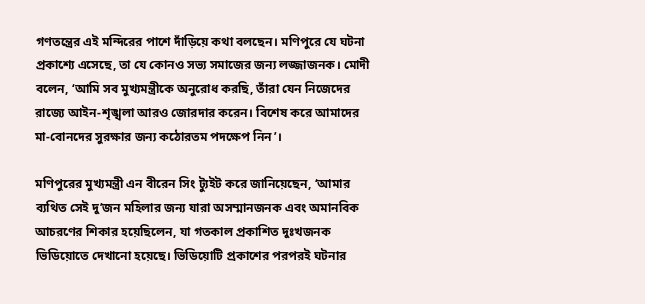গণতন্ত্রের এই মন্দিরের পাশে দাঁড়িয়ে কথা বলছেন। মণিপুরে যে ঘটনা প্রকাশ্যে এসেছে, তা যে কোনও সভ্য সমাজের জন্য লজ্জাজনক। মোদী বলেন, ‘আমি সব মুখ্যমন্ত্রীকে অনুরোধ করছি, তাঁরা যেন নিজেদের রাজ্যে আইন-শৃঙ্খলা আরও জোরদার করেন। বিশেষ করে আমাদের মা-বোনদের সুরক্ষার জন্য কঠোরতম পদক্ষেপ নিন’।

মণিপুরের মুখ্যমন্ত্রী এন বীরেন সিং ট্যুইট করে জানিয়েছেন, ‘আমার ব্যথিত সেই দু’জন মহিলার জন্য যারা অসম্মানজনক এবং অমানবিক আচরণের শিকার হয়েছিলেন, যা গতকাল প্রকাশিত দুঃখজনক ভিডিয়োতে দেখানো হয়েছে। ভিডিয়োটি প্রকাশের পরপরই ঘটনার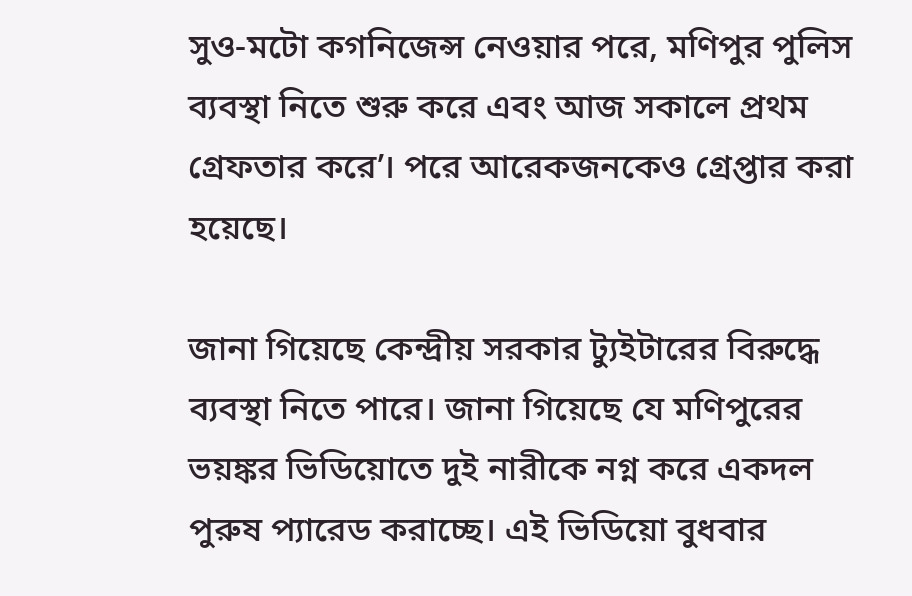সুও-মটো কগনিজেন্স নেওয়ার পরে, মণিপুর পুলিস ব্যবস্থা নিতে শুরু করে এবং আজ সকালে প্রথম গ্রেফতার করে’। পরে আরেকজনকেও গ্রেপ্তার করা হয়েছে।

জানা গিয়েছে কেন্দ্রীয় সরকার ট্যুইটারের বিরুদ্ধে ব্যবস্থা নিতে পারে। জানা গিয়েছে যে মণিপুরের ভয়ঙ্কর ভিডিয়োতে দুই নারীকে নগ্ন করে একদল পুরুষ প্যারেড করাচ্ছে। এই ভিডিয়ো বুধবার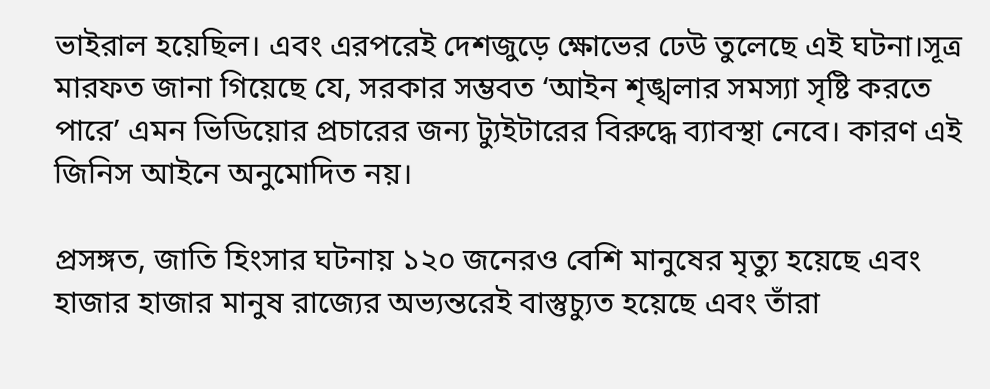ভাইরাল হয়েছিল। এবং এরপরেই দেশজুড়ে ক্ষোভের ঢেউ তুলেছে এই ঘটনা।সূত্র মারফত জানা গিয়েছে যে, সরকার সম্ভবত ‘আইন শৃঙ্খলার সমস্যা সৃষ্টি করতে পারে’ এমন ভিডিয়োর প্রচারের জন্য ট্যুইটারের বিরুদ্ধে ব্যাবস্থা নেবে। কারণ এই জিনিস আইনে অনুমোদিত নয়।

প্রসঙ্গত, জাতি হিংসার ঘটনায় ১২০ জনেরও বেশি মানুষের মৃত্যু হয়েছে এবং হাজার হাজার মানুষ রাজ্যের অভ্যন্তরেই বাস্তুচ্যুত হয়েছে এবং তাঁরা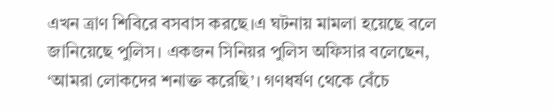এখন ত্রাণ শিবিরে বসবাস করছে।এ ঘটনায় মামলা হয়েছে বলে জানিয়েছে পুলিস। একজন সিনিয়র পুলিস অফিসার বলেছেন, ‘আমরা লোকদের শনাক্ত করেছি’। গণধর্ষণ থেকে বেঁচে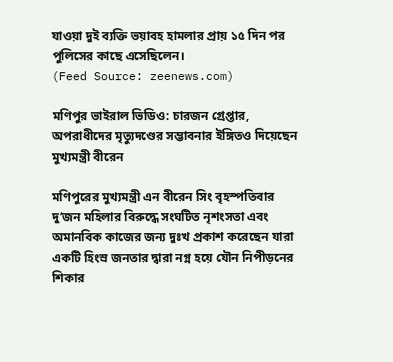যাওয়া দুই ব্যক্তি ভয়াবহ হামলার প্রায় ১৫ দিন পর পুলিসের কাছে এসেছিলেন।
(Feed Source: zeenews.com)

মণিপুর ভাইরাল ভিডিও: চারজন গ্রেপ্তার, অপরাধীদের মৃত্যুদণ্ডের সম্ভাবনার ইঙ্গিতও দিয়েছেন মুখ্যমন্ত্রী বীরেন

মণিপুরের মুখ্যমন্ত্রী এন বীরেন সিং বৃহস্পতিবার দু’জন মহিলার বিরুদ্ধে সংঘটিত নৃশংসতা এবং অমানবিক কাজের জন্য দুঃখ প্রকাশ করেছেন যারা একটি হিংস্র জনতার দ্বারা নগ্ন হয়ে যৌন নিপীড়নের শিকার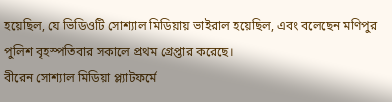হয়েছিল, যে ভিডিওটি সোশ্যাল মিডিয়ায় ভাইরাল হয়েছিল, এবং বলেছেন মণিপুর পুলিশ বৃহস্পতিবার সকালে প্রথম গ্রেপ্তার করেছে।
বীরেন সোশ্যাল মিডিয়া প্ল্যাটফর্মে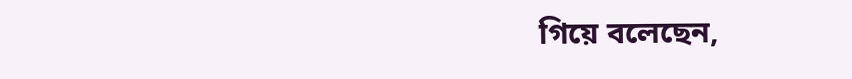গিয়ে বলেছেন,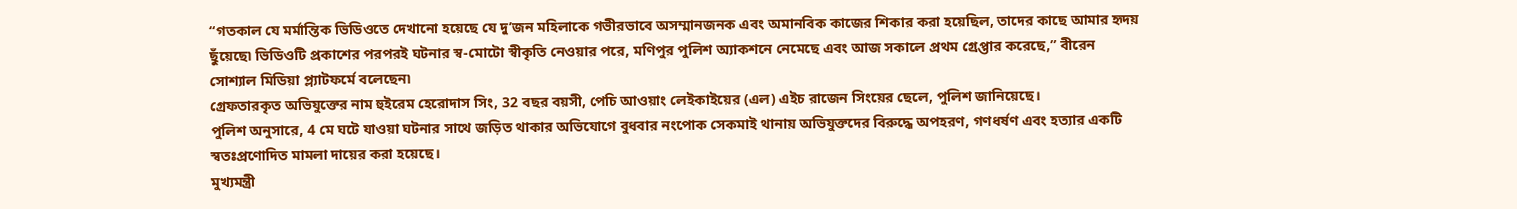“গতকাল যে মর্মান্তিক ভিডিওতে দেখানো হয়েছে যে দু’জন মহিলাকে গভীরভাবে অসম্মানজনক এবং অমানবিক কাজের শিকার করা হয়েছিল, তাদের কাছে আমার হৃদয় ছুঁয়েছে৷ ভিডিওটি প্রকাশের পরপরই ঘটনার স্ব-মোটো স্বীকৃতি নেওয়ার পরে, মণিপুর পুলিশ অ্যাকশনে নেমেছে এবং আজ সকালে প্রথম গ্রেপ্তার করেছে,” বীরেন সোশ্যাল মিডিয়া প্ল্যাটফর্মে বলেছেন৷
গ্রেফতারকৃত অভিযুক্তের নাম হুইরেম হেরোদাস সিং, 32 বছর বয়সী, পেচি আওয়াং লেইকাইয়ের (এল) এইচ রাজেন সিংয়ের ছেলে, পুলিশ জানিয়েছে।
পুলিশ অনুসারে, 4 মে ঘটে যাওয়া ঘটনার সাথে জড়িত থাকার অভিযোগে বুধবার নংপোক সেকমাই থানায় অভিযুক্তদের বিরুদ্ধে অপহরণ, গণধর্ষণ এবং হত্যার একটি স্বতঃপ্রণোদিত মামলা দায়ের করা হয়েছে।
মুখ্যমন্ত্রী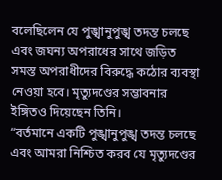বলেছিলেন যে পুঙ্খানুপুঙ্খ তদন্ত চলছে এবং জঘন্য অপরাধের সাথে জড়িত সমস্ত অপরাধীদের বিরুদ্ধে কঠোর ব্যবস্থা নেওয়া হবে। মৃত্যুদণ্ডের সম্ভাবনার ইঙ্গিতও দিয়েছেন তিনি।
“বর্তমানে একটি পুঙ্খানুপুঙ্খ তদন্ত চলছে এবং আমরা নিশ্চিত করব যে মৃত্যুদণ্ডের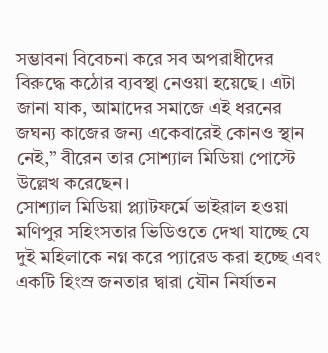সম্ভাবনা বিবেচনা করে সব অপরাধীদের বিরুদ্ধে কঠোর ব্যবস্থা নেওয়া হয়েছে। এটা জানা যাক, আমাদের সমাজে এই ধরনের জঘন্য কাজের জন্য একেবারেই কোনও স্থান নেই,” বীরেন তার সোশ্যাল মিডিয়া পোস্টে উল্লেখ করেছেন।
সোশ্যাল মিডিয়া প্ল্যাটফর্মে ভাইরাল হওয়া মণিপুর সহিংসতার ভিডিওতে দেখা যাচ্ছে যে দুই মহিলাকে নগ্ন করে প্যারেড করা হচ্ছে এবং একটি হিংস্র জনতার দ্বারা যৌন নির্যাতন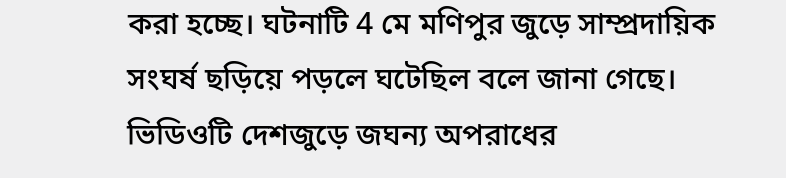করা হচ্ছে। ঘটনাটি 4 মে মণিপুর জুড়ে সাম্প্রদায়িক সংঘর্ষ ছড়িয়ে পড়লে ঘটেছিল বলে জানা গেছে। ভিডিওটি দেশজুড়ে জঘন্য অপরাধের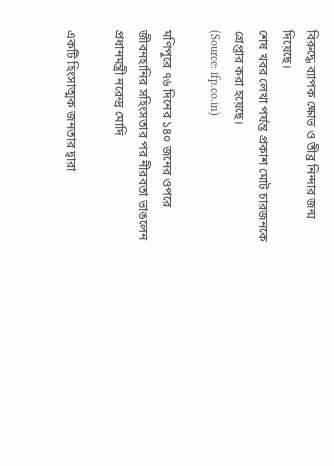বিরুদ্ধে ব্যাপক ক্ষোভ ও তীব্র নিন্দার জন্ম দিয়েছে।
শেষ খবর লেখা পর্যন্ত প্রকাশ মোট চারজনকে গ্রেপ্তার করা হয়েছে।
(Source: ifp.co.in)

মণিপুরে ৭৬ দিনের ১৪০ জনের ওপরে জীবনহানির সহিংসতার পর নীরবতা ভাঙলেন প্রধানমন্ত্রী নরেন্দ্র মোদি

একটি হিংসাত্মক জনতার দ্বারা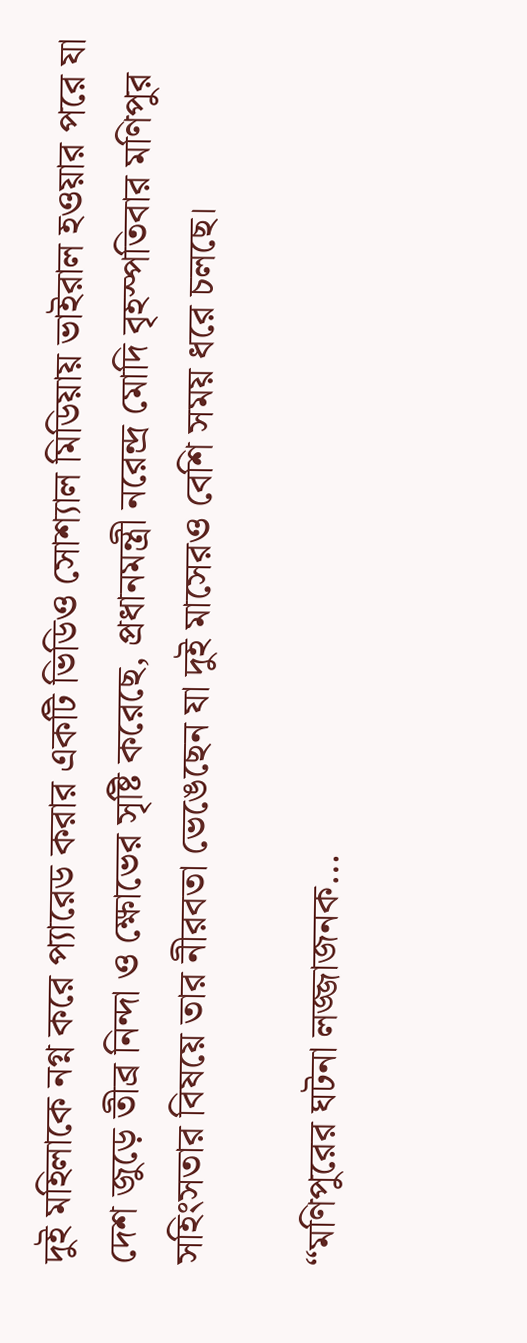দুই মহিলাকে নগ্ন করে প্যারেড করার একটি ভিডিও সোশ্যাল মিডিয়ায় ভাইরাল হওয়ার পরে যা দেশ জুড়ে তীব্র নিন্দা ও ক্ষোভের সৃষ্টি করেছে, প্রধানমন্ত্রী নরেন্দ্র মোদি বৃহস্পতিবার মণিপুর সহিংসতার বিষয়ে তার নীরবতা ভেঙেছেন যা দুই মাসেরও বেশি সময় ধরে চলছে।

“মণিপুরের ঘটনা লজ্জাজনক…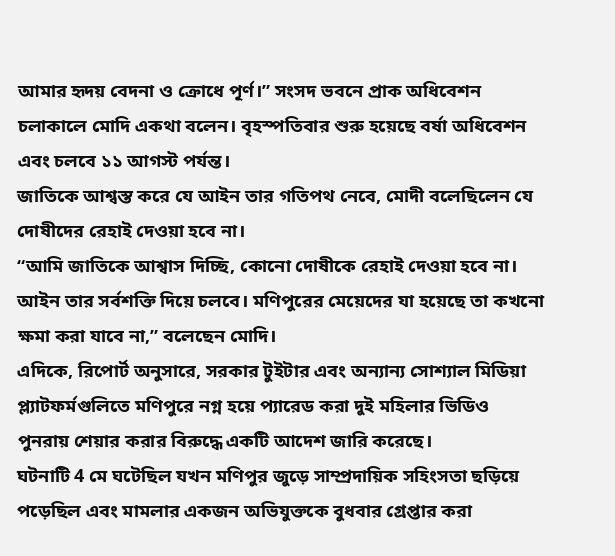আমার হৃদয় বেদনা ও ক্রোধে পূর্ণ।” সংসদ ভবনে প্রাক অধিবেশন চলাকালে মোদি একথা বলেন। বৃহস্পতিবার শুরু হয়েছে বর্ষা অধিবেশন এবং চলবে ১১ আগস্ট পর্যন্ত।
জাতিকে আশ্বস্ত করে যে আইন তার গতিপথ নেবে, মোদী বলেছিলেন যে দোষীদের রেহাই দেওয়া হবে না।
“আমি জাতিকে আশ্বাস দিচ্ছি, কোনো দোষীকে রেহাই দেওয়া হবে না। আইন তার সর্বশক্তি দিয়ে চলবে। মণিপুরের মেয়েদের যা হয়েছে তা কখনো ক্ষমা করা যাবে না,” বলেছেন মোদি।
এদিকে, রিপোর্ট অনুসারে, সরকার টুইটার এবং অন্যান্য সোশ্যাল মিডিয়া প্ল্যাটফর্মগুলিতে মণিপুরে নগ্ন হয়ে প্যারেড করা দুই মহিলার ভিডিও পুনরায় শেয়ার করার বিরুদ্ধে একটি আদেশ জারি করেছে।
ঘটনাটি 4 মে ঘটেছিল যখন মণিপুর জুড়ে সাম্প্রদায়িক সহিংসতা ছড়িয়ে পড়েছিল এবং মামলার একজন অভিযুক্তকে বুধবার গ্রেপ্তার করা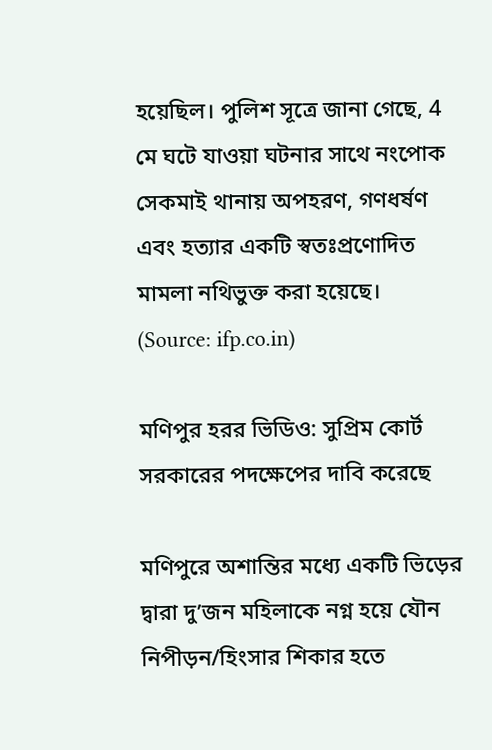হয়েছিল। পুলিশ সূত্রে জানা গেছে, 4 মে ঘটে যাওয়া ঘটনার সাথে নংপোক সেকমাই থানায় অপহরণ, গণধর্ষণ এবং হত্যার একটি স্বতঃপ্রণোদিত মামলা নথিভুক্ত করা হয়েছে।
(Source: ifp.co.in)

মণিপুর হরর ভিডিও: সুপ্রিম কোর্ট সরকারের পদক্ষেপের দাবি করেছে

মণিপুরে অশান্তির মধ্যে একটি ভিড়ের দ্বারা দু’জন মহিলাকে নগ্ন হয়ে যৌন নিপীড়ন/হিংসার শিকার হতে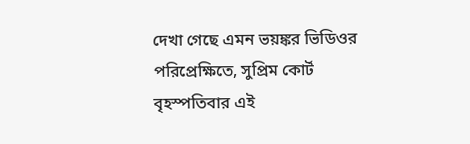দেখা গেছে এমন ভয়ঙ্কর ভিডিওর পরিপ্রেক্ষিতে, সুপ্রিম কোর্ট বৃহস্পতিবার এই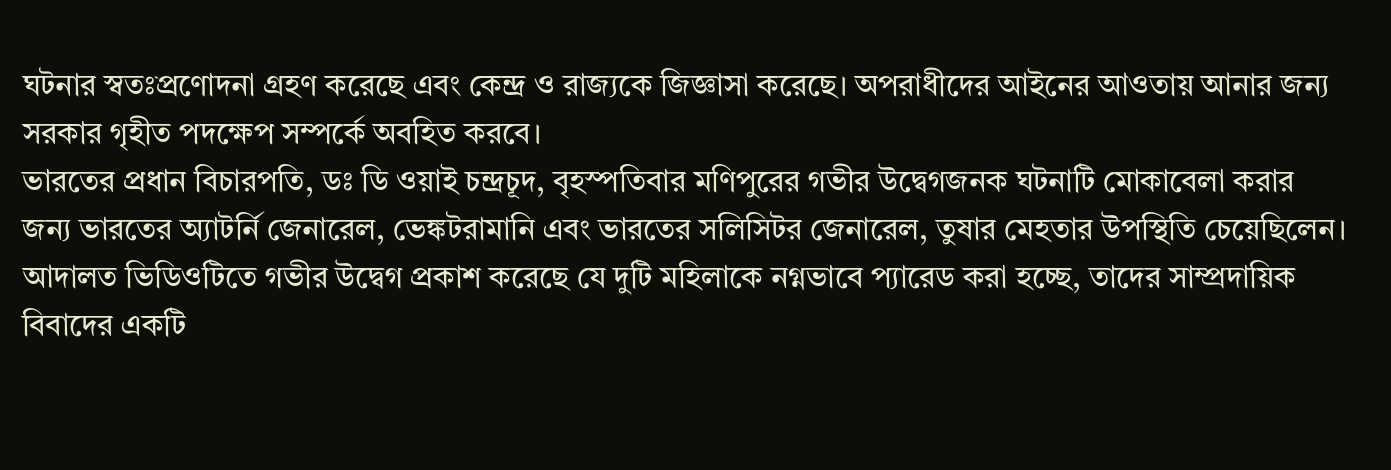ঘটনার স্বতঃপ্রণোদনা গ্রহণ করেছে এবং কেন্দ্র ও রাজ্যকে জিজ্ঞাসা করেছে। অপরাধীদের আইনের আওতায় আনার জন্য সরকার গৃহীত পদক্ষেপ সম্পর্কে অবহিত করবে।
ভারতের প্রধান বিচারপতি, ডঃ ডি ওয়াই চন্দ্রচূদ, বৃহস্পতিবার মণিপুরের গভীর উদ্বেগজনক ঘটনাটি মোকাবেলা করার জন্য ভারতের অ্যাটর্নি জেনারেল, ভেঙ্কটরামানি এবং ভারতের সলিসিটর জেনারেল, তুষার মেহতার উপস্থিতি চেয়েছিলেন।
আদালত ভিডিওটিতে গভীর উদ্বেগ প্রকাশ করেছে যে দুটি মহিলাকে নগ্নভাবে প্যারেড করা হচ্ছে, তাদের সাম্প্রদায়িক বিবাদের একটি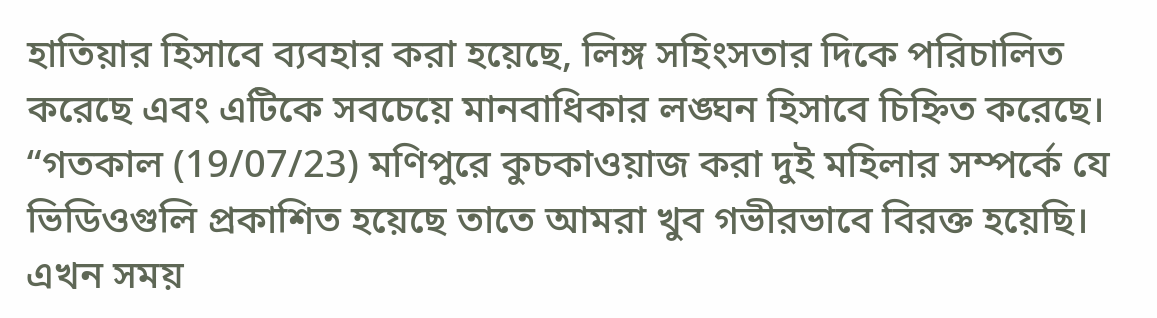হাতিয়ার হিসাবে ব্যবহার করা হয়েছে, লিঙ্গ সহিংসতার দিকে পরিচালিত করেছে এবং এটিকে সবচেয়ে মানবাধিকার লঙ্ঘন হিসাবে চিহ্নিত করেছে।
“গতকাল (19/07/23) মণিপুরে কুচকাওয়াজ করা দুই মহিলার সম্পর্কে যে ভিডিওগুলি প্রকাশিত হয়েছে তাতে আমরা খুব গভীরভাবে বিরক্ত হয়েছি। এখন সময়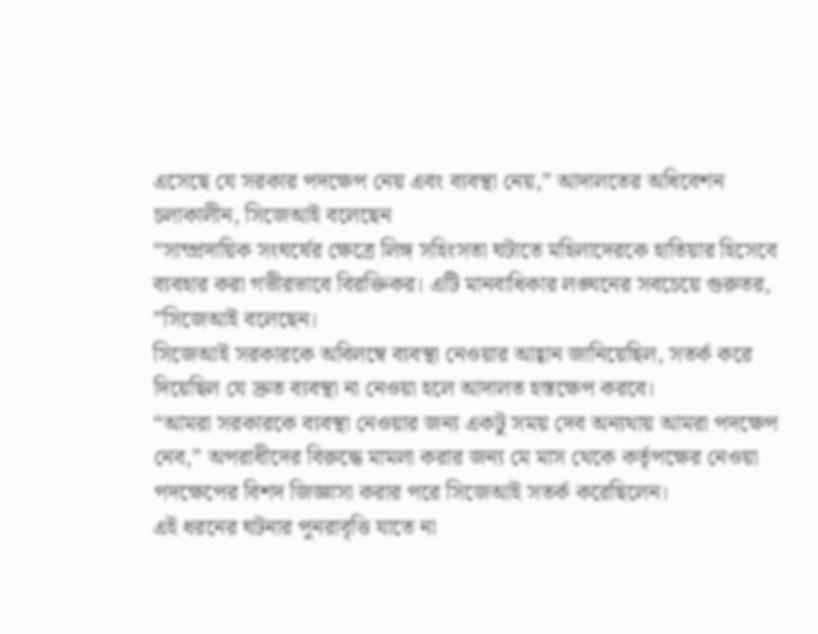এসেছে যে সরকার পদক্ষেপ নেয় এবং ব্যবস্থা নেয়,” আদালতের অধিবেশন চলাকালীন, সিজেআই বলেছেন
“সাম্প্রদায়িক সংঘর্ষের ক্ষেত্রে লিঙ্গ সহিংসতা ঘটাতে মহিলাদেরকে হাতিয়ার হিসেবে ব্যবহার করা গভীরভাবে বিরক্তিকর। এটি মানবাধিকার লঙ্ঘনের সবচেয়ে গুরুতর, ”সিজেআই বলেছেন।
সিজেআই সরকারকে অবিলম্বে ব্যবস্থা নেওয়ার আহ্বান জানিয়েছিল, সতর্ক করে দিয়েছিল যে দ্রুত ব্যবস্থা না নেওয়া হলে আদালত হস্তক্ষেপ করবে।
“আমরা সরকারকে ব্যবস্থা নেওয়ার জন্য একটু সময় দেব অন্যথায় আমরা পদক্ষেপ নেব,” অপরাধীদের বিরুদ্ধে মামলা করার জন্য মে মাস থেকে কর্তৃপক্ষের নেওয়া পদক্ষেপের বিশদ জিজ্ঞাসা করার পরে সিজেআই সতর্ক করেছিলেন।
এই ধরনের ঘটনার পুনরাবৃত্তি যাতে না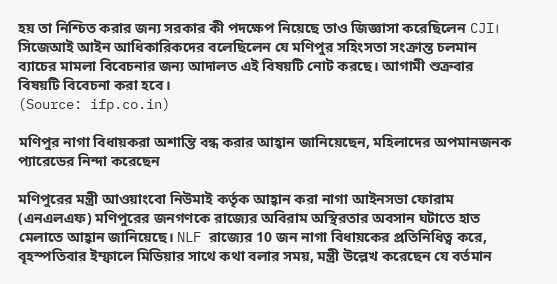হয় তা নিশ্চিত করার জন্য সরকার কী পদক্ষেপ নিয়েছে তাও জিজ্ঞাসা করেছিলেন CJI।  সিজেআই আইন আধিকারিকদের বলেছিলেন যে মণিপুর সহিংসতা সংক্রান্ত চলমান ব্যাচের মামলা বিবেচনার জন্য আদালত এই বিষয়টি নোট করছে। আগামী শুক্রবার বিষয়টি বিবেচনা করা হবে।
(Source: ifp.co.in)

মণিপুর নাগা বিধায়করা অশান্তি বন্ধ করার আহ্বান জানিয়েছেন, মহিলাদের অপমানজনক প্যারেডের নিন্দা করেছেন

মণিপুরের মন্ত্রী আওয়াংবো নিউমাই কর্তৃক আহ্বান করা নাগা আইনসভা ফোরাম (এনএলএফ) মণিপুরের জনগণকে রাজ্যের অবিরাম অস্থিরতার অবসান ঘটাতে হাত মেলাতে আহ্বান জানিয়েছে। NLF রাজ্যের 10 জন নাগা বিধায়কের প্রতিনিধিত্ব করে, বৃহস্পতিবার ইম্ফালে মিডিয়ার সাথে কথা বলার সময়, মন্ত্রী উল্লেখ করেছেন যে বর্তমান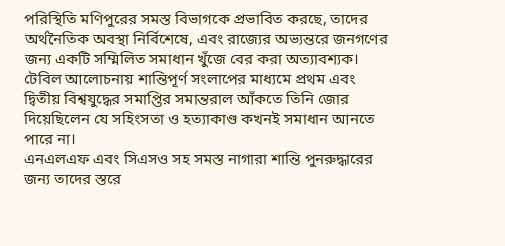পরিস্থিতি মণিপুরের সমস্ত বিভাগকে প্রভাবিত করছে, তাদের অর্থনৈতিক অবস্থা নির্বিশেষে, এবং রাজ্যের অভ্যন্তরে জনগণের জন্য একটি সম্মিলিত সমাধান খুঁজে বের করা অত্যাবশ্যক। টেবিল আলোচনায় শান্তিপূর্ণ সংলাপের মাধ্যমে প্রথম এবং দ্বিতীয় বিশ্বযুদ্ধের সমাপ্তির সমান্তরাল আঁকতে তিনি জোর দিয়েছিলেন যে সহিংসতা ও হত্যাকাণ্ড কখনই সমাধান আনতে পারে না।
এনএলএফ এবং সিএসও সহ সমস্ত নাগারা শান্তি পুনরুদ্ধারের জন্য তাদের স্তরে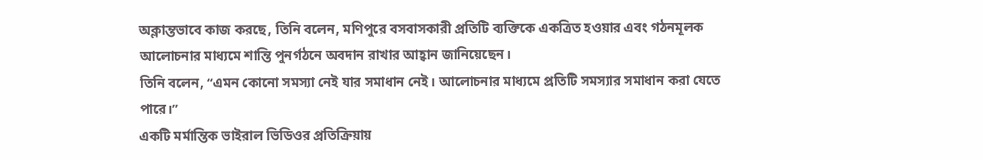অক্লান্তভাবে কাজ করছে, তিনি বলেন, মণিপুরে বসবাসকারী প্রতিটি ব্যক্তিকে একত্রিত হওয়ার এবং গঠনমূলক আলোচনার মাধ্যমে শান্তি পুনর্গঠনে অবদান রাখার আহ্বান জানিয়েছেন।
তিনি বলেন, “এমন কোনো সমস্যা নেই যার সমাধান নেই। আলোচনার মাধ্যমে প্রতিটি সমস্যার সমাধান করা যেতে পারে।”
একটি মর্মান্তিক ভাইরাল ভিডিওর প্রতিক্রিয়ায়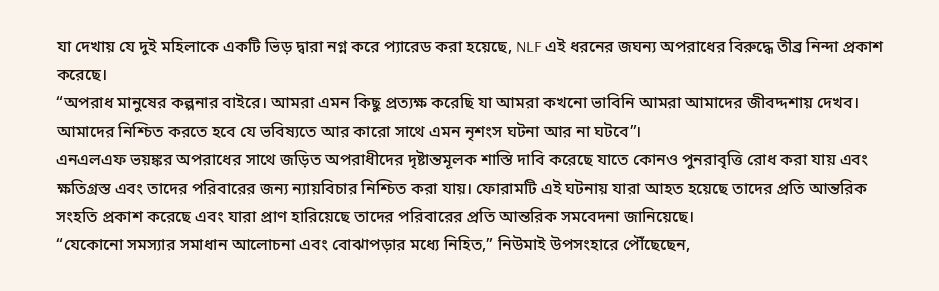যা দেখায় যে দুই মহিলাকে একটি ভিড় দ্বারা নগ্ন করে প্যারেড করা হয়েছে, NLF এই ধরনের জঘন্য অপরাধের বিরুদ্ধে তীব্র নিন্দা প্রকাশ করেছে।
“অপরাধ মানুষের কল্পনার বাইরে। আমরা এমন কিছু প্রত্যক্ষ করেছি যা আমরা কখনো ভাবিনি আমরা আমাদের জীবদ্দশায় দেখব। আমাদের নিশ্চিত করতে হবে যে ভবিষ্যতে আর কারো সাথে এমন নৃশংস ঘটনা আর না ঘটবে”।
এনএলএফ ভয়ঙ্কর অপরাধের সাথে জড়িত অপরাধীদের দৃষ্টান্তমূলক শাস্তি দাবি করেছে যাতে কোনও পুনরাবৃত্তি রোধ করা যায় এবং ক্ষতিগ্রস্ত এবং তাদের পরিবারের জন্য ন্যায়বিচার নিশ্চিত করা যায়। ফোরামটি এই ঘটনায় যারা আহত হয়েছে তাদের প্রতি আন্তরিক সংহতি প্রকাশ করেছে এবং যারা প্রাণ হারিয়েছে তাদের পরিবারের প্রতি আন্তরিক সমবেদনা জানিয়েছে।
“যেকোনো সমস্যার সমাধান আলোচনা এবং বোঝাপড়ার মধ্যে নিহিত,” নিউমাই উপসংহারে পৌঁছেছেন,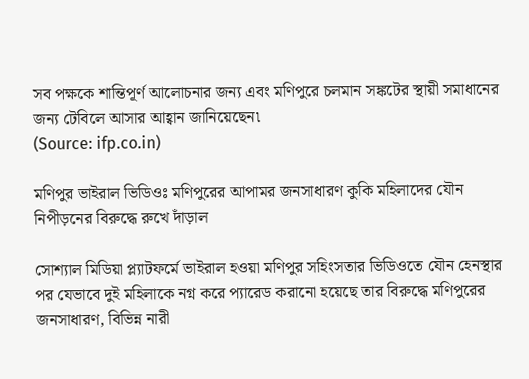সব পক্ষকে শান্তিপূর্ণ আলোচনার জন্য এবং মণিপুরে চলমান সঙ্কটের স্থায়ী সমাধানের জন্য টেবিলে আসার আহ্বান জানিয়েছেন৷
(Source: ifp.co.in)

মণিপুর ভাইরাল ভিডিওঃ মণিপুরের আপামর জনসাধারণ কুকি মহিলাদের যৌন নিপীড়নের বিরুদ্ধে রুখে দাঁড়াল

সোশ্যাল মিডিয়া প্ল্যাটফর্মে ভাইরাল হওয়া মণিপুর সহিংসতার ভিডিওতে যৌন হেনস্থার পর যেভাবে দুই মহিলাকে নগ্ন করে প্যারেড করানো হয়েছে তার বিরুদ্ধে মণিপুরের জনসাধারণ, বিভিন্ন নারী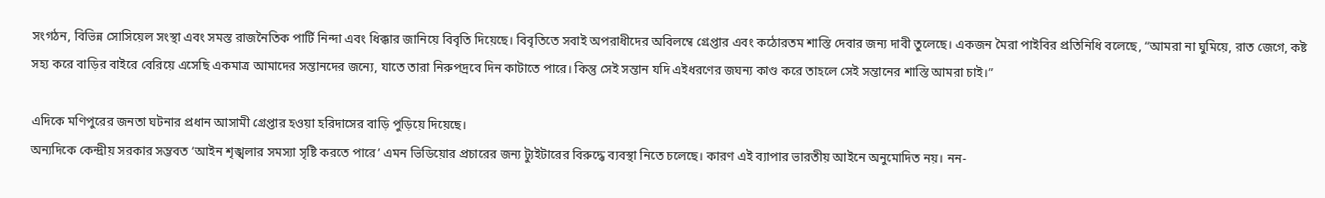সংগঠন, বিভিন্ন সোসিয়েল সংস্থা এবং সমস্ত রাজনৈতিক পার্টি নিন্দা এবং ধিক্কার জানিয়ে বিবৃতি দিয়েছে। বিবৃতিতে সবাই অপরাধীদের অবিলম্বে গ্রেপ্তার এবং কঠোরতম শাস্তি দেবার জন্য দাবী তুলেছে। একজন মৈরা পাইবির প্রতিনিধি বলেছে, “আমরা না ঘুমিয়ে, রাত জেগে, কষ্ট সহ্য করে বাড়ির বাইরে বেরিয়ে এসেছি একমাত্র আমাদের সন্তানদের জন্যে, যাতে তারা নিরুপদ্রবে দিন কাটাতে পারে। কিন্তু সেই সন্তান যদি এইধরণের জঘন্য কাণ্ড করে তাহলে সেই সন্তানের শাস্তি আমরা চাই।”

এদিকে মণিপুরের জনতা ঘটনার প্রধান আসামী গ্রেপ্তার হওয়া হরিদাসের বাড়ি পুড়িয়ে দিয়েছে।
অন্যদিকে কেন্দ্রীয় সরকার সম্ভবত ‘আইন শৃঙ্খলার সমস্যা সৃষ্টি করতে পারে’ এমন ভিডিয়োর প্রচারের জন্য ট্যুইটারের বিরুদ্ধে ব্যবস্থা নিতে চলেছে। কারণ এই ব্যাপার ভারতীয় আইনে অনুমোদিত নয়। নন-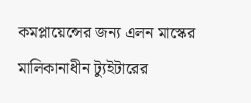কমপ্লায়েন্সের জন্য এলন মাস্কের মালিকানাধীন ট্যুইটারের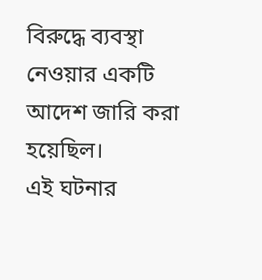বিরুদ্ধে ব্যবস্থা নেওয়ার একটি আদেশ জারি করা হয়েছিল।
এই ঘটনার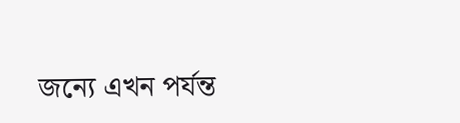জন্যে এখন পর্যন্ত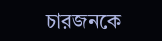চারজনকে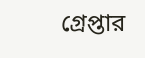গ্রেপ্তার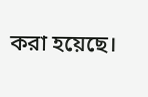করা হয়েছে।